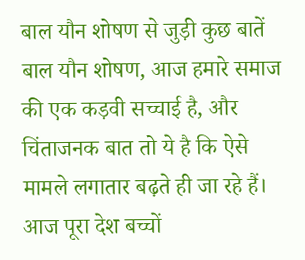बाल यौन शोषण से जुड़ी कुछ बातें
बाल यौन शोषण, आज हमारे समाज की एक कड़वी सच्चाई है, और चिंताजनक बात तो ये है कि ऐसे मामले लगातार बढ़ते ही जा रहे हैं। आज पूरा देश बच्चों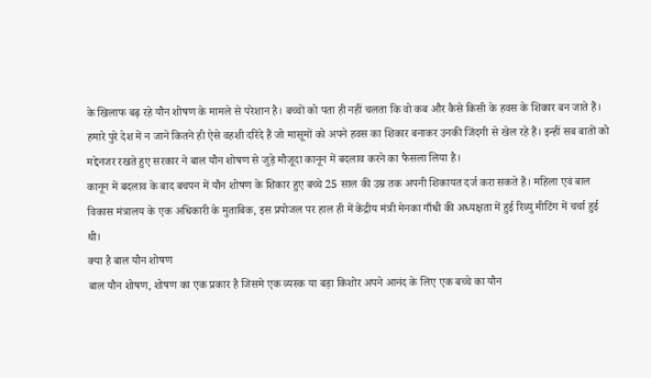के खिलाफ बढ़ रहे यौन शोषण के मामले से परेशान है। बच्चों को पता ही नहीं चलता कि वो कब और कैसे किसी के हवस के शिकार बन जाते हैं।
हमारे पुरे देश में न जाने कितने ही ऐसे वहशी दरिंदे हैं जो मासूमों को अपने हवस का शिकार बनाकर उनकी जिंदगी से खेल रहे हैं। इन्हीं सब बातों को मद्देनजर रखते हुए सरकार ने बाल यौन शोषण से जुड़े मौजूदा कानून में बदलाव करने का फैसला लिया है।
कानून में बदलाव के बाद बचपन में यौन शोषण के शिकार हुए बच्चे 25 साल की उम्र तक अपनी शिकायत दर्ज करा सकते हैं। महिला एवं बाल विकास मंत्रालय के एक अधिकारी के मुताबिक, इस प्रपोजल पर हाल ही में केंद्रीय मंत्री मेनका गाँधी की अध्यक्षता में हुई रिव्यु मीटिंग में चर्चा हुई थी।
क्या है बाल यौन शोषण
बाल यौन शोषण, शोषण का एक प्रकार है जिसमे एक व्यस्क या बड़ा किशोर अपने आनंद के लिए एक बच्चे का यौन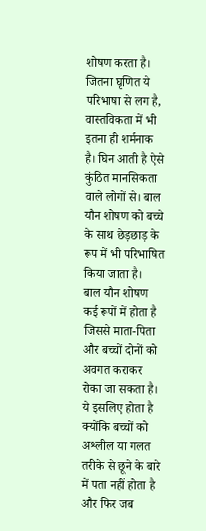शोषण करता है। जितना घृणित ये परिभाषा से लग है, वास्तविकता में भी इतना ही शर्मनाक है। घिन आती है ऐसे कुंठित मानसिकता वाले लोगों से। बाल यौन शोषण को बच्चे के साथ छेड़छाड़ के रूप में भी परिभाषित किया जाता है।
बाल यौन शोषण कई रूपों में होता है जिससे माता-पिता और बच्चों दोनों को अवगत कराकर रोका जा सकता है। ये इसलिए होता है क्योंकि बच्चों को अश्लील या गलत तरीके से छूने के बारे में पता नहीं होता है और फिर जब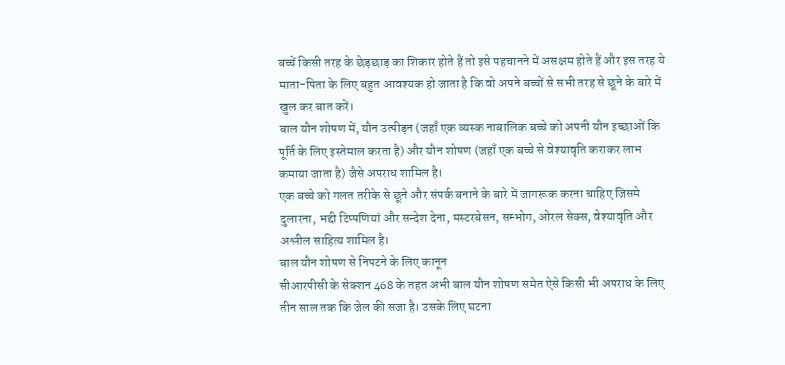बच्चें किसी तरह के छेड़छाड़ का शिकार होते हैं तो इसे पहचानने में असक्षम होते हैं और इस तरह ये माता-पिता के लिए बहुत आवश्यक हो जाता है कि वो अपने बच्चों से सभी तरह से छूने के बारे में खुल कर बात करें।
बाल यौन शोषण में, यौन उत्पीड़न (जहाँ एक व्यस्क नाबालिक बच्चे को अपनी यौन इच्छाओं कि पूर्ति के लिए इस्तेमाल करता है) और यौन शोषण (जहाँ एक बच्चे से वेश्यावृति कराकर लाभ कमाया जाता है) जैसे अपराध शामिल है।
एक बच्चे को गलत तरीके से छूने और संपर्क बनाने के बारे में जागरूक करना चाहिए जिसमे दुलारना, भद्दी टिप्पणियां और सन्देश देना, मस्टरबेसन, सम्भोग, ओरल सेक्स, वेश्यावृति और अश्लील साहित्य शामिल है।
बाल यौन शोषण से निपटने के लिए कानून
सीआरपीसी के सेक्शन 468 के तहत अभी बाल यौन शोषण समेत ऐसे किसी भी अपराध के लिए तीन साल तक कि जेल की सजा है। उसके लिए घटना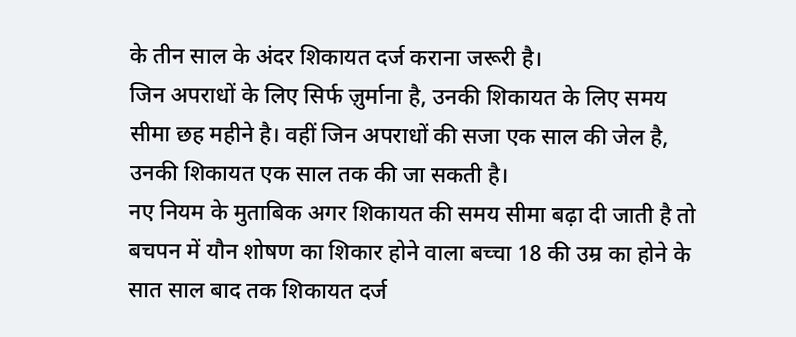के तीन साल के अंदर शिकायत दर्ज कराना जरूरी है।
जिन अपराधों के लिए सिर्फ ज़ुर्माना है, उनकी शिकायत के लिए समय सीमा छह महीने है। वहीं जिन अपराधों की सजा एक साल की जेल है, उनकी शिकायत एक साल तक की जा सकती है।
नए नियम के मुताबिक अगर शिकायत की समय सीमा बढ़ा दी जाती है तो बचपन में यौन शोषण का शिकार होने वाला बच्चा 18 की उम्र का होने के सात साल बाद तक शिकायत दर्ज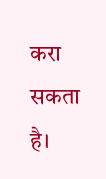करा सकता है।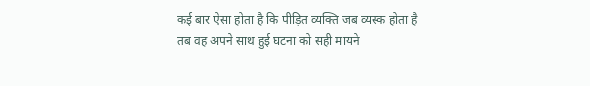कई बार ऐसा होता है कि पीड़ित व्यक्ति जब व्यस्क होता है तब वह अपने साथ हुई घटना को सही मायने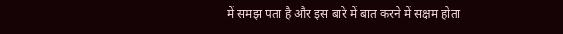में समझ पता है और इस बारे में बात करने में सक्षम होता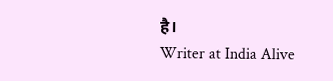है।
Writer at India Alive